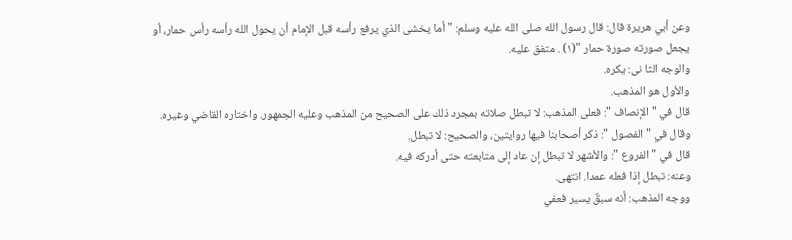وعن أبي هريرة قال: قال رسول الله صلى الله عليه وسلم: " أما يخشى الذي يرفع رأسه قبل الإمام أن يحول الله رأسه رأس حمار، أو يجعل صورته صورة حمار "(١) . متفق عليه.
والوجه الثا نى: يكره.
والأول هو المذهب.
قال في " الإنصاف ": فعلى المذهب: لا تبطل صلاته بمجرد ذلك على الصحيح من المذهب وعليه الجمهور. واختاره القاضي وغيره.
وقال في " الفصول ": ذكر أصحابنا فيها روايتين، والصحيح: لا تبطل.
قال في " الفروع ": والأشهر لا تبطل إن عاد إلى متابعته حتى أدركه فيه.
وعنه: تبطل إذا فعله عمدا. انتهى.
ووجه المذهب: أنه سبقٌ يسير فعفي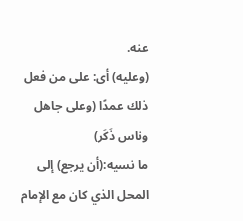عنه.
(وعليه) أى: على من فعل ذلك عمدًا (وعلى جاهل وناس ذَكَر)
ما نسيه:(أن يرجع) إلى المحل الذي كان مع الإمام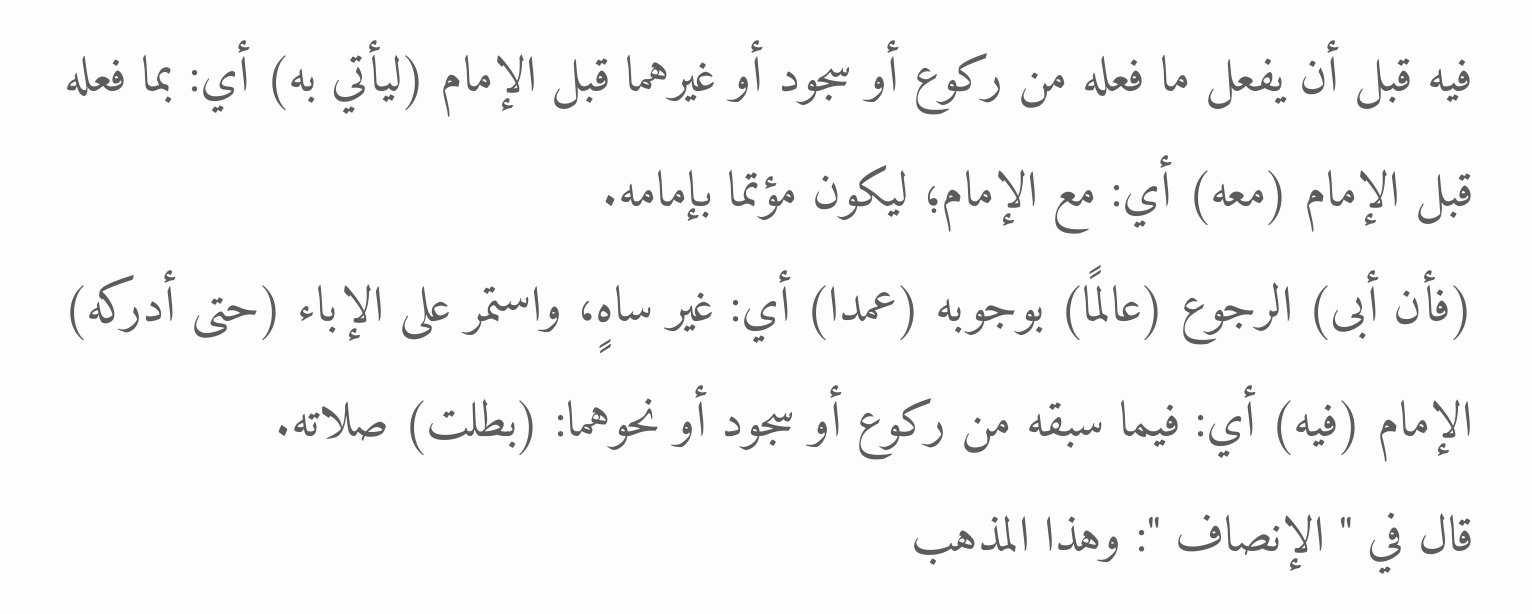فيه قبل أن يفعل ما فعله من ركوع أو سجود أو غيرهما قبل الإمام (ليأتي به) أي: بما فعله قبل الإمام (معه) أي: مع الإمام؛ ليكون مؤتما بإمامه.
(فأن أبى) الرجوع (عالمًا) بوجوبه (عمدا) أي: غير ساهٍ، واستمر على الإباء (حتى أدركه) الإمام (فيه) أي: فيما سبقه من ركوع أو سجود أو نحوهما: (بطلت) صلاته.
قال في " الإنصاف ": وهذا المذهب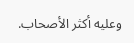وعليه أكثر الأصحاب.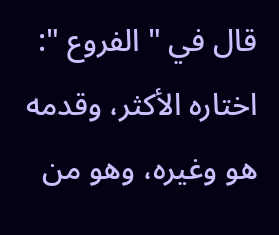قال في " الفروع ": اختاره الأكثر، وقدمه هو وغيره، وهو من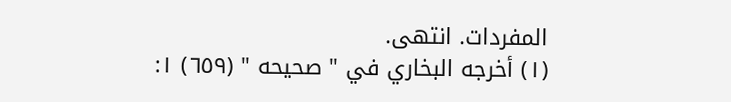المفردات. انتهى.
(١) أخرجه البخاري في " صحيحه " (٦٥٩) ١: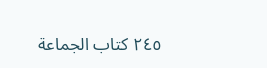٢٤٥ كتاب الجماعة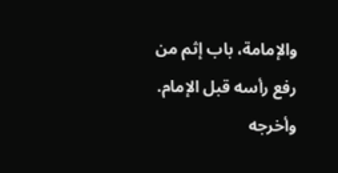والإمامة، باب إثم من رفع رأسه قبل الإمام. وأخرجه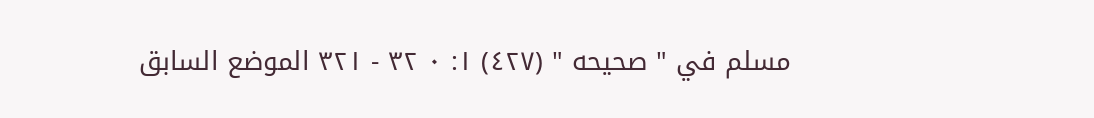مسلم في " صحيحه " (٤٢٧) ١: ٠ ٣٢ - ٣٢١ الموضع السابق